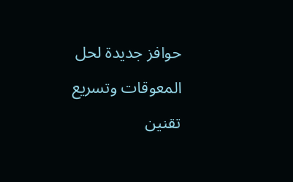حوافز جديدة لحل المعوقات وتسريع تقنين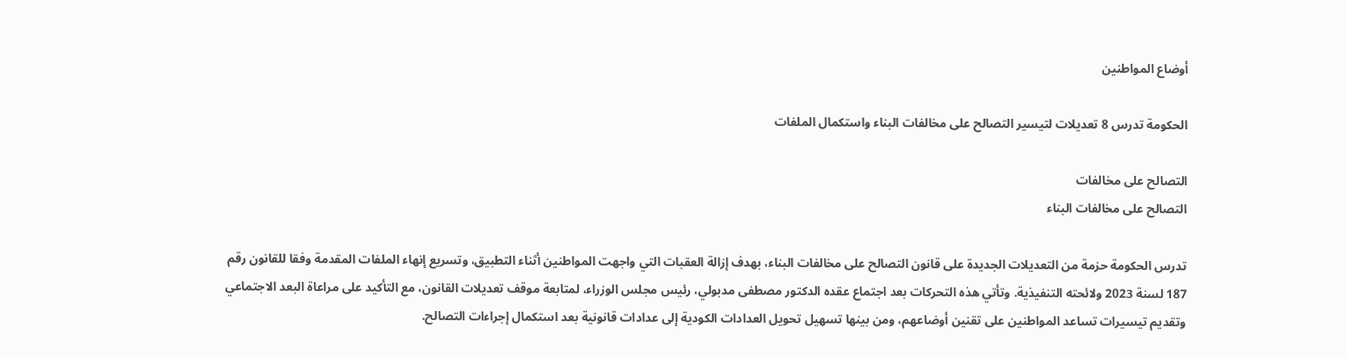أوضاع المواطنين

الحكومة تدرس 8 تعديلات لتيسير التصالح على مخالفات البناء واستكمال الملفات

التصالح على مخالفات
التصالح على مخالفات البناء

تدرس الحكومة حزمة من التعديلات الجديدة على قانون التصالح على مخالفات البناء، بهدف إزالة العقبات التي واجهت المواطنين أثناء التطبيق، وتسريع إنهاء الملفات المقدمة وفقا للقانون رقم 187 لسنة 2023 ولائحته التنفيذية. وتأتي هذه التحركات بعد اجتماع عقده الدكتور مصطفى مدبولي، رئيس مجلس الوزراء، لمتابعة موقف تعديلات القانون، مع التأكيد على مراعاة البعد الاجتماعي وتقديم تيسيرات تساعد المواطنين على تقنين أوضاعهم، ومن بينها تسهيل تحويل العدادات الكودية إلى عدادات قانونية بعد استكمال إجراءات التصالح.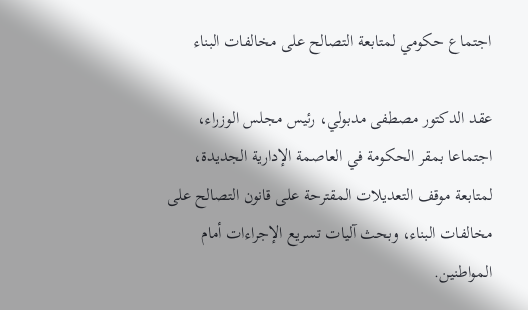اجتماع حكومي لمتابعة التصالح على مخالفات البناء

عقد الدكتور مصطفى مدبولي، رئيس مجلس الوزراء، اجتماعا بمقر الحكومة في العاصمة الإدارية الجديدة، لمتابعة موقف التعديلات المقترحة على قانون التصالح على مخالفات البناء، وبحث آليات تسريع الإجراءات أمام المواطنين.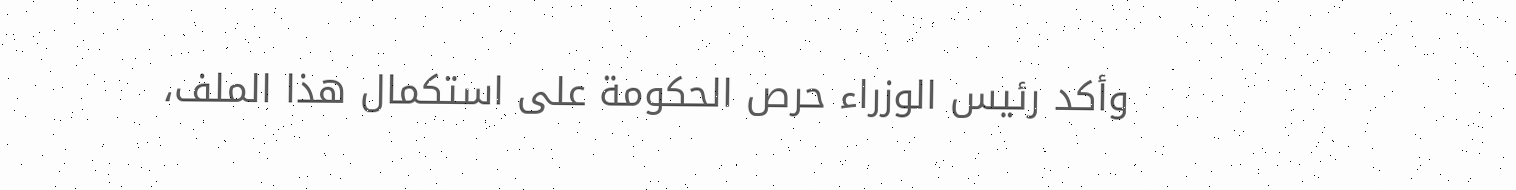وأكد رئيس الوزراء حرص الحكومة على استكمال هذا الملف،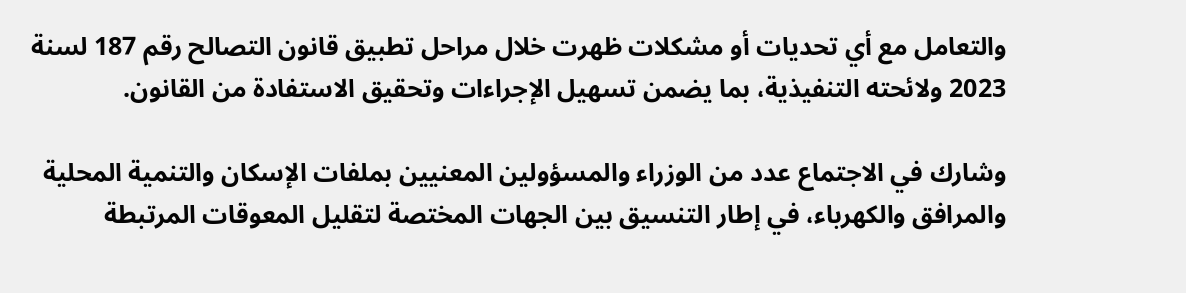والتعامل مع أي تحديات أو مشكلات ظهرت خلال مراحل تطبيق قانون التصالح رقم 187 لسنة 2023 ولائحته التنفيذية، بما يضمن تسهيل الإجراءات وتحقيق الاستفادة من القانون.

وشارك في الاجتماع عدد من الوزراء والمسؤولين المعنيين بملفات الإسكان والتنمية المحلية والمرافق والكهرباء، في إطار التنسيق بين الجهات المختصة لتقليل المعوقات المرتبطة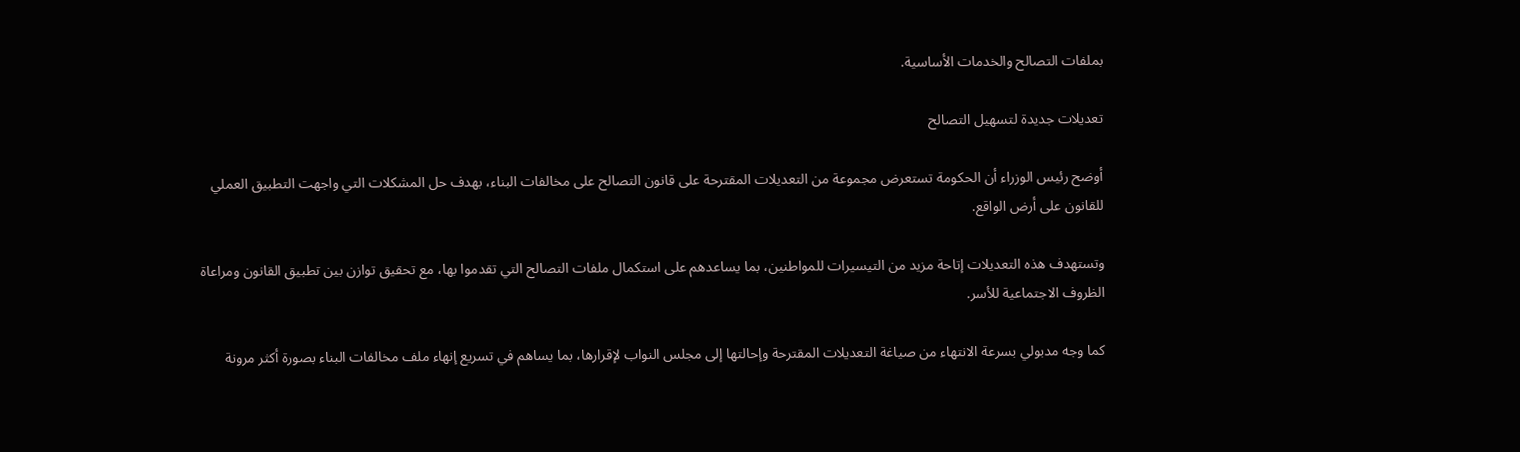بملفات التصالح والخدمات الأساسية.

تعديلات جديدة لتسهيل التصالح

أوضح رئيس الوزراء أن الحكومة تستعرض مجموعة من التعديلات المقترحة على قانون التصالح على مخالفات البناء، بهدف حل المشكلات التي واجهت التطبيق العملي للقانون على أرض الواقع.

وتستهدف هذه التعديلات إتاحة مزيد من التيسيرات للمواطنين، بما يساعدهم على استكمال ملفات التصالح التي تقدموا بها، مع تحقيق توازن بين تطبيق القانون ومراعاة الظروف الاجتماعية للأسر.

كما وجه مدبولي بسرعة الانتهاء من صياغة التعديلات المقترحة وإحالتها إلى مجلس النواب لإقرارها، بما يساهم في تسريع إنهاء ملف مخالفات البناء بصورة أكثر مرونة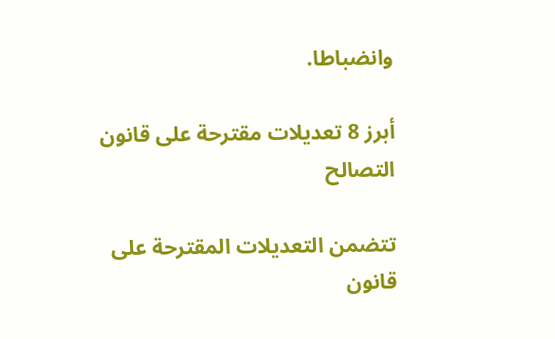وانضباطا.

أبرز 8 تعديلات مقترحة على قانون التصالح

تتضمن التعديلات المقترحة على قانون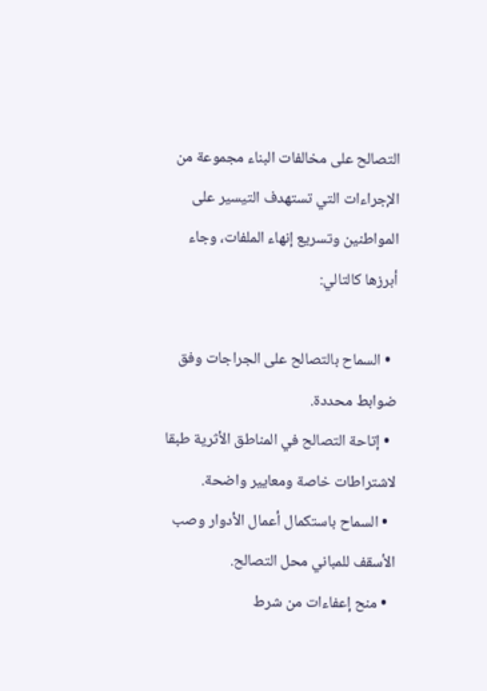التصالح على مخالفات البناء مجموعة من الإجراءات التي تستهدف التيسير على المواطنين وتسريع إنهاء الملفات، وجاء أبرزها كالتالي:

  • السماح بالتصالح على الجراجات وفق ضوابط محددة.
  • إتاحة التصالح في المناطق الأثرية طبقا لاشتراطات خاصة ومعايير واضحة.
  • السماح باستكمال أعمال الأدوار وصب الأسقف للمباني محل التصالح.
  • منح إعفاءات من شرط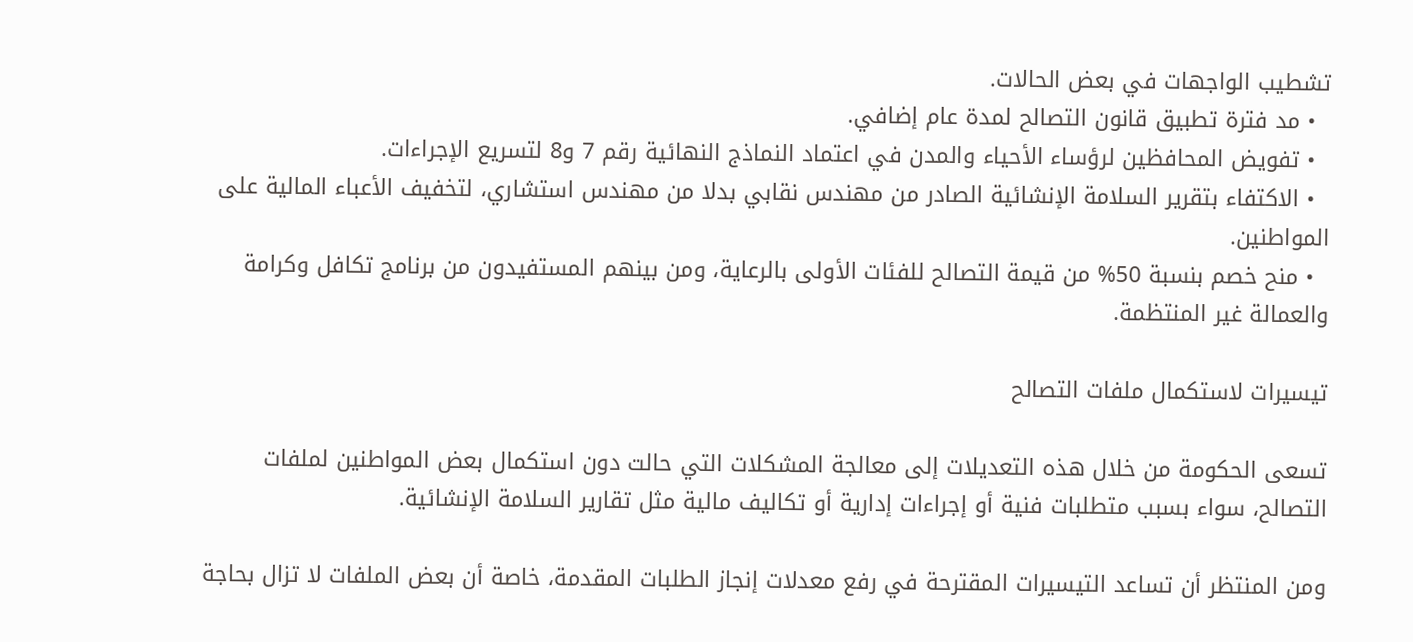تشطيب الواجهات في بعض الحالات.
  • مد فترة تطبيق قانون التصالح لمدة عام إضافي.
  • تفويض المحافظين لرؤساء الأحياء والمدن في اعتماد النماذج النهائية رقم 7 و8 لتسريع الإجراءات.
  • الاكتفاء بتقرير السلامة الإنشائية الصادر من مهندس نقابي بدلا من مهندس استشاري، لتخفيف الأعباء المالية على المواطنين.
  • منح خصم بنسبة 50% من قيمة التصالح للفئات الأولى بالرعاية، ومن بينهم المستفيدون من برنامج تكافل وكرامة والعمالة غير المنتظمة.

تيسيرات لاستكمال ملفات التصالح

تسعى الحكومة من خلال هذه التعديلات إلى معالجة المشكلات التي حالت دون استكمال بعض المواطنين لملفات التصالح، سواء بسبب متطلبات فنية أو إجراءات إدارية أو تكاليف مالية مثل تقارير السلامة الإنشائية.

ومن المنتظر أن تساعد التيسيرات المقترحة في رفع معدلات إنجاز الطلبات المقدمة، خاصة أن بعض الملفات لا تزال بحاجة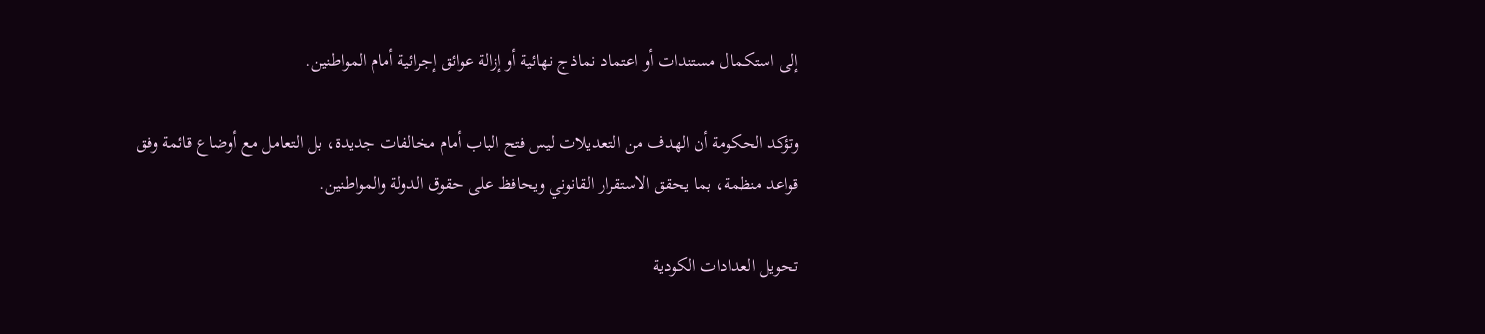إلى استكمال مستندات أو اعتماد نماذج نهائية أو إزالة عوائق إجرائية أمام المواطنين.

وتؤكد الحكومة أن الهدف من التعديلات ليس فتح الباب أمام مخالفات جديدة، بل التعامل مع أوضاع قائمة وفق قواعد منظمة، بما يحقق الاستقرار القانوني ويحافظ على حقوق الدولة والمواطنين.

تحويل العدادات الكودية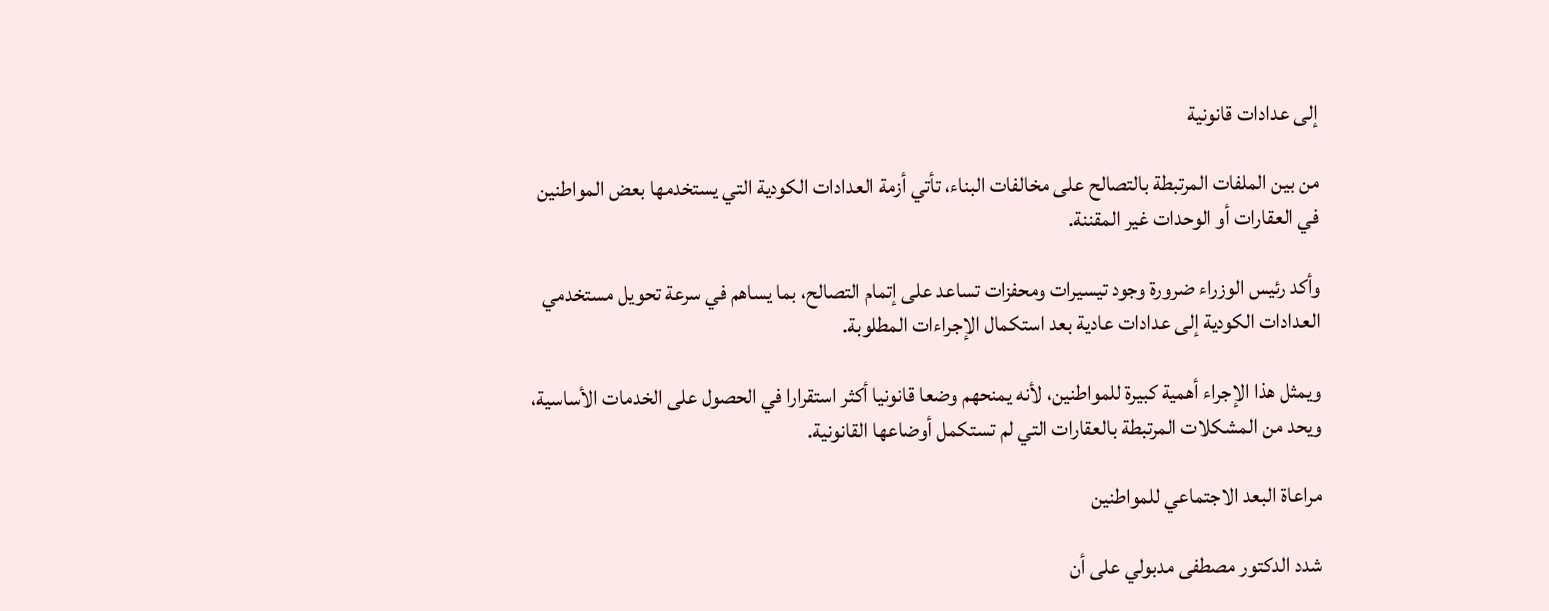إلى عدادات قانونية

من بين الملفات المرتبطة بالتصالح على مخالفات البناء، تأتي أزمة العدادات الكودية التي يستخدمها بعض المواطنين في العقارات أو الوحدات غير المقننة.

وأكد رئيس الوزراء ضرورة وجود تيسيرات ومحفزات تساعد على إتمام التصالح، بما يساهم في سرعة تحويل مستخدمي العدادات الكودية إلى عدادات عادية بعد استكمال الإجراءات المطلوبة.

ويمثل هذا الإجراء أهمية كبيرة للمواطنين، لأنه يمنحهم وضعا قانونيا أكثر استقرارا في الحصول على الخدمات الأساسية، ويحد من المشكلات المرتبطة بالعقارات التي لم تستكمل أوضاعها القانونية.

مراعاة البعد الاجتماعي للمواطنين

شدد الدكتور مصطفى مدبولي على أن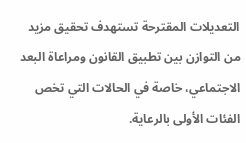التعديلات المقترحة تستهدف تحقيق مزيد من التوازن بين تطبيق القانون ومراعاة البعد الاجتماعي، خاصة في الحالات التي تخص الفئات الأولى بالرعاية.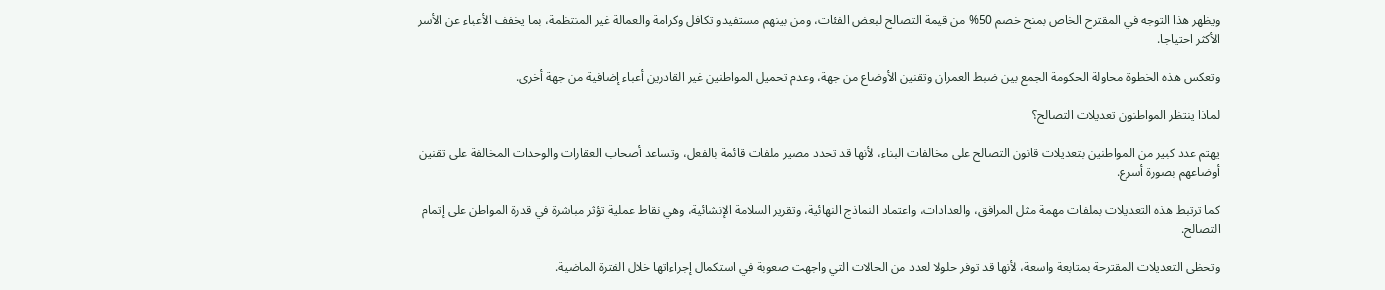ويظهر هذا التوجه في المقترح الخاص بمنح خصم 50% من قيمة التصالح لبعض الفئات، ومن بينهم مستفيدو تكافل وكرامة والعمالة غير المنتظمة، بما يخفف الأعباء عن الأسر الأكثر احتياجا.

وتعكس هذه الخطوة محاولة الحكومة الجمع بين ضبط العمران وتقنين الأوضاع من جهة، وعدم تحميل المواطنين غير القادرين أعباء إضافية من جهة أخرى.

لماذا ينتظر المواطنون تعديلات التصالح؟

يهتم عدد كبير من المواطنين بتعديلات قانون التصالح على مخالفات البناء، لأنها قد تحدد مصير ملفات قائمة بالفعل، وتساعد أصحاب العقارات والوحدات المخالفة على تقنين أوضاعهم بصورة أسرع.

كما ترتبط هذه التعديلات بملفات مهمة مثل المرافق، والعدادات، واعتماد النماذج النهائية، وتقرير السلامة الإنشائية، وهي نقاط عملية تؤثر مباشرة في قدرة المواطن على إتمام التصالح.

وتحظى التعديلات المقترحة بمتابعة واسعة، لأنها قد توفر حلولا لعدد من الحالات التي واجهت صعوبة في استكمال إجراءاتها خلال الفترة الماضية.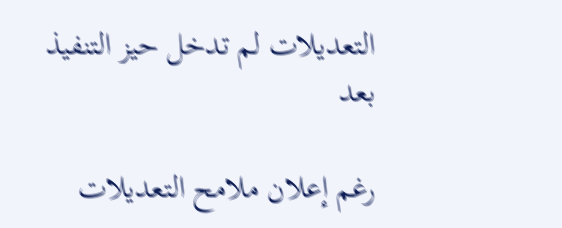التعديلات لم تدخل حيز التنفيذ بعد

رغم إعلان ملامح التعديلات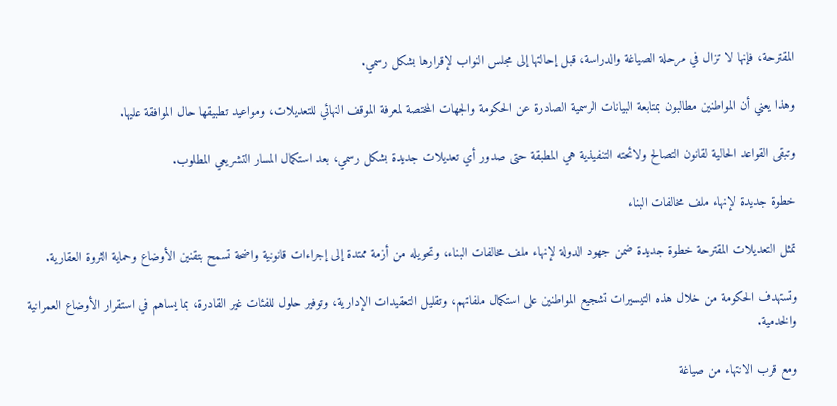المقترحة، فإنها لا تزال في مرحلة الصياغة والدراسة، قبل إحالتها إلى مجلس النواب لإقرارها بشكل رسمي.

وهذا يعني أن المواطنين مطالبون بمتابعة البيانات الرسمية الصادرة عن الحكومة والجهات المختصة لمعرفة الموقف النهائي للتعديلات، ومواعيد تطبيقها حال الموافقة عليها.

وتبقى القواعد الحالية لقانون التصالح ولائحته التنفيذية هي المطبقة حتى صدور أي تعديلات جديدة بشكل رسمي، بعد استكمال المسار التشريعي المطلوب.

خطوة جديدة لإنهاء ملف مخالفات البناء

تمثل التعديلات المقترحة خطوة جديدة ضمن جهود الدولة لإنهاء ملف مخالفات البناء، وتحويله من أزمة ممتدة إلى إجراءات قانونية واضحة تسمح بتقنين الأوضاع وحماية الثروة العقارية.

وتستهدف الحكومة من خلال هذه التيسيرات تشجيع المواطنين على استكمال ملفاتهم، وتقليل التعقيدات الإدارية، وتوفير حلول للفئات غير القادرة، بما يساهم في استقرار الأوضاع العمرانية والخدمية.

ومع قرب الانتهاء من صياغة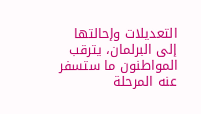التعديلات وإحالتها إلى البرلمان، يترقب المواطنون ما ستسفر عنه المرحلة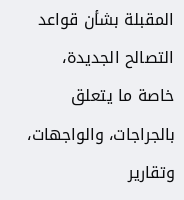المقبلة بشأن قواعد التصالح الجديدة، خاصة ما يتعلق بالجراجات، والواجهات، وتقارير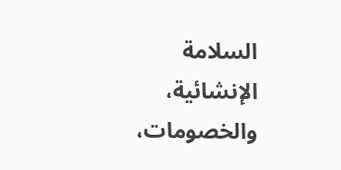السلامة الإنشائية، والخصومات،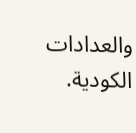والعدادات الكودية.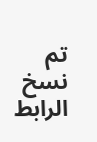تم نسخ الرابط